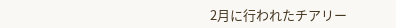2月に行われたチアリー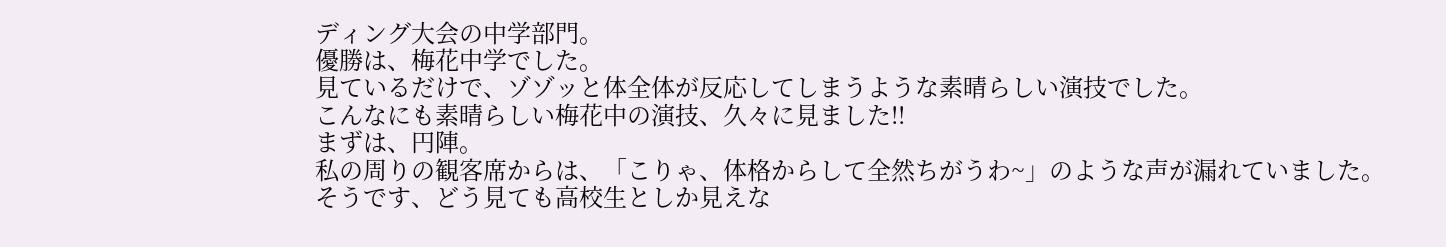ディング大会の中学部門。
優勝は、梅花中学でした。
見ているだけで、ゾゾッと体全体が反応してしまうような素晴らしい演技でした。
こんなにも素晴らしい梅花中の演技、久々に見ました!!
まずは、円陣。
私の周りの観客席からは、「こりゃ、体格からして全然ちがうわ~」のような声が漏れていました。
そうです、どう見ても高校生としか見えな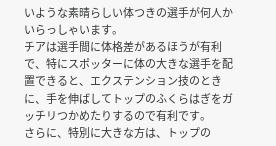いような素晴らしい体つきの選手が何人かいらっしゃいます。
チアは選手間に体格差があるほうが有利で、特にスポッターに体の大きな選手を配置できると、エクステンション技のときに、手を伸ばしてトップのふくらはぎをガッチリつかめたりするので有利です。
さらに、特別に大きな方は、トップの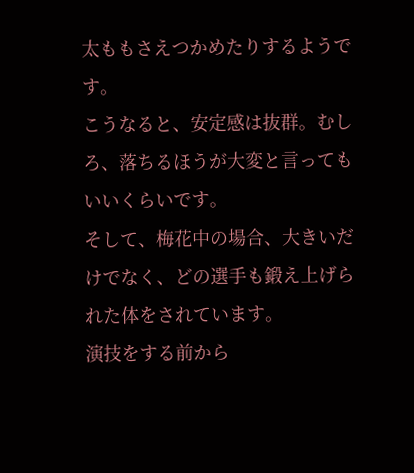太ももさえつかめたりするようです。
こうなると、安定感は抜群。むしろ、落ちるほうが大変と言ってもいいくらいです。
そして、梅花中の場合、大きいだけでなく、どの選手も鍛え上げられた体をされています。
演技をする前から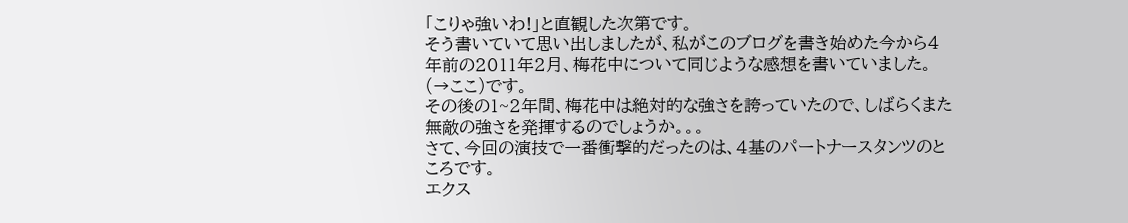「こりゃ強いわ!」と直観した次第です。
そう書いていて思い出しましたが、私がこのブログを書き始めた今から4年前の2011年2月、梅花中について同じような感想を書いていました。(→ここ)です。
その後の1~2年間、梅花中は絶対的な強さを誇っていたので、しばらくまた無敵の強さを発揮するのでしょうか。。。
さて、今回の演技で一番衝撃的だったのは、4基のパートナースタンツのところです。
エクス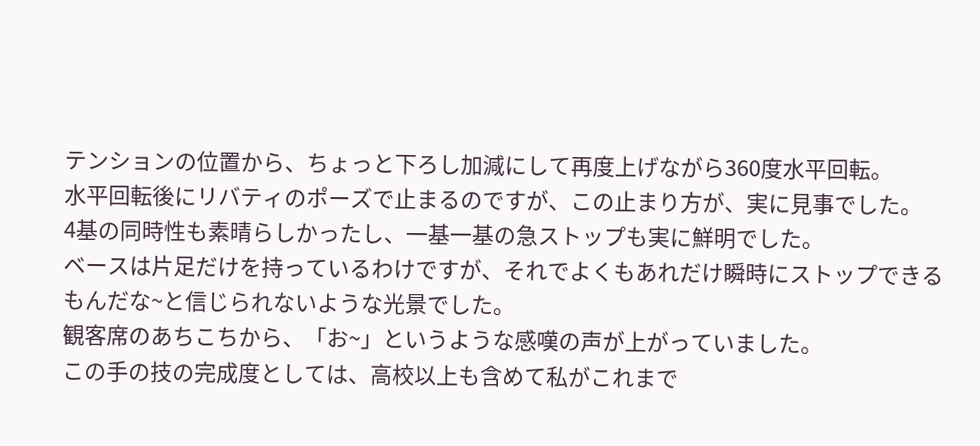テンションの位置から、ちょっと下ろし加減にして再度上げながら360度水平回転。
水平回転後にリバティのポーズで止まるのですが、この止まり方が、実に見事でした。
4基の同時性も素晴らしかったし、一基一基の急ストップも実に鮮明でした。
ベースは片足だけを持っているわけですが、それでよくもあれだけ瞬時にストップできるもんだな~と信じられないような光景でした。
観客席のあちこちから、「お~」というような感嘆の声が上がっていました。
この手の技の完成度としては、高校以上も含めて私がこれまで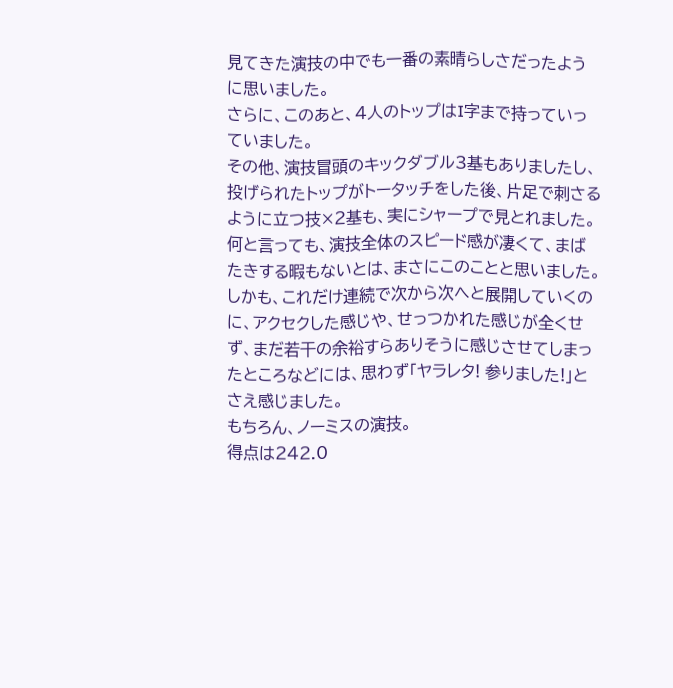見てきた演技の中でも一番の素晴らしさだったように思いました。
さらに、このあと、4人のトップはI字まで持っていっていました。
その他、演技冒頭のキックダブル3基もありましたし、投げられたトップがトータッチをした後、片足で刺さるように立つ技×2基も、実にシャープで見とれました。
何と言っても、演技全体のスピード感が凄くて、まばたきする暇もないとは、まさにこのことと思いました。
しかも、これだけ連続で次から次へと展開していくのに、アクセクした感じや、せっつかれた感じが全くせず、まだ若干の余裕すらありそうに感じさせてしまったところなどには、思わず「ヤラレタ! 参りました!」とさえ感じました。
もちろん、ノーミスの演技。
得点は242.0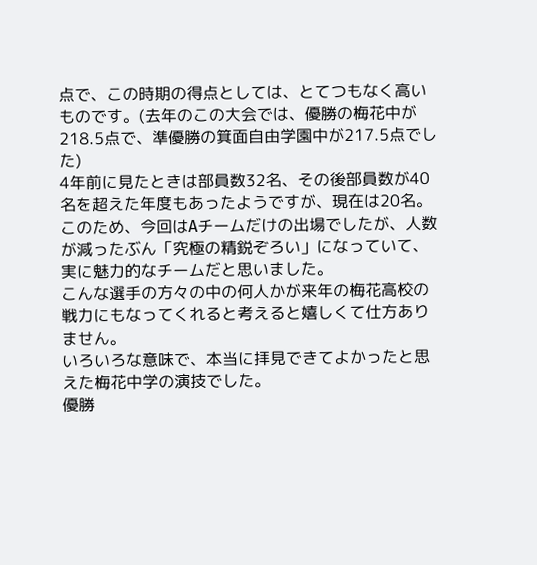点で、この時期の得点としては、とてつもなく高いものです。(去年のこの大会では、優勝の梅花中が218.5点で、準優勝の箕面自由学園中が217.5点でした)
4年前に見たときは部員数32名、その後部員数が40名を超えた年度もあったようですが、現在は20名。このため、今回はAチームだけの出場でしたが、人数が減ったぶん「究極の精鋭ぞろい」になっていて、実に魅力的なチームだと思いました。
こんな選手の方々の中の何人かが来年の梅花高校の戦力にもなってくれると考えると嬉しくて仕方ありません。
いろいろな意味で、本当に拝見できてよかったと思えた梅花中学の演技でした。
優勝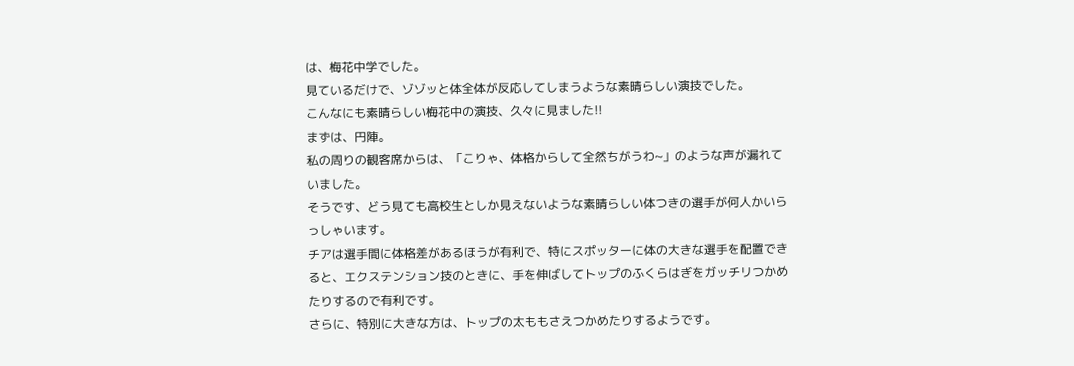は、梅花中学でした。
見ているだけで、ゾゾッと体全体が反応してしまうような素晴らしい演技でした。
こんなにも素晴らしい梅花中の演技、久々に見ました!!
まずは、円陣。
私の周りの観客席からは、「こりゃ、体格からして全然ちがうわ~」のような声が漏れていました。
そうです、どう見ても高校生としか見えないような素晴らしい体つきの選手が何人かいらっしゃいます。
チアは選手間に体格差があるほうが有利で、特にスポッターに体の大きな選手を配置できると、エクステンション技のときに、手を伸ばしてトップのふくらはぎをガッチリつかめたりするので有利です。
さらに、特別に大きな方は、トップの太ももさえつかめたりするようです。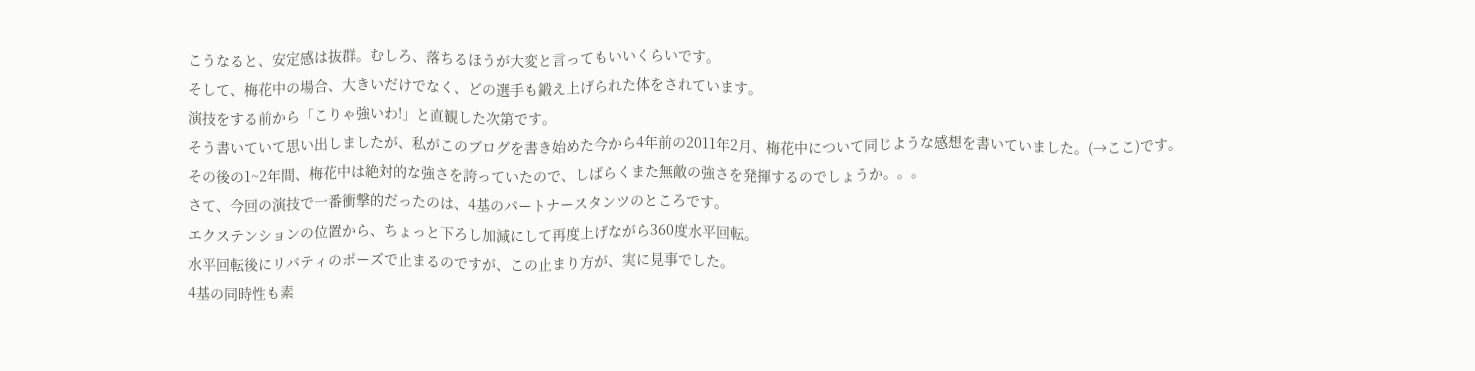こうなると、安定感は抜群。むしろ、落ちるほうが大変と言ってもいいくらいです。
そして、梅花中の場合、大きいだけでなく、どの選手も鍛え上げられた体をされています。
演技をする前から「こりゃ強いわ!」と直観した次第です。
そう書いていて思い出しましたが、私がこのブログを書き始めた今から4年前の2011年2月、梅花中について同じような感想を書いていました。(→ここ)です。
その後の1~2年間、梅花中は絶対的な強さを誇っていたので、しばらくまた無敵の強さを発揮するのでしょうか。。。
さて、今回の演技で一番衝撃的だったのは、4基のパートナースタンツのところです。
エクステンションの位置から、ちょっと下ろし加減にして再度上げながら360度水平回転。
水平回転後にリバティのポーズで止まるのですが、この止まり方が、実に見事でした。
4基の同時性も素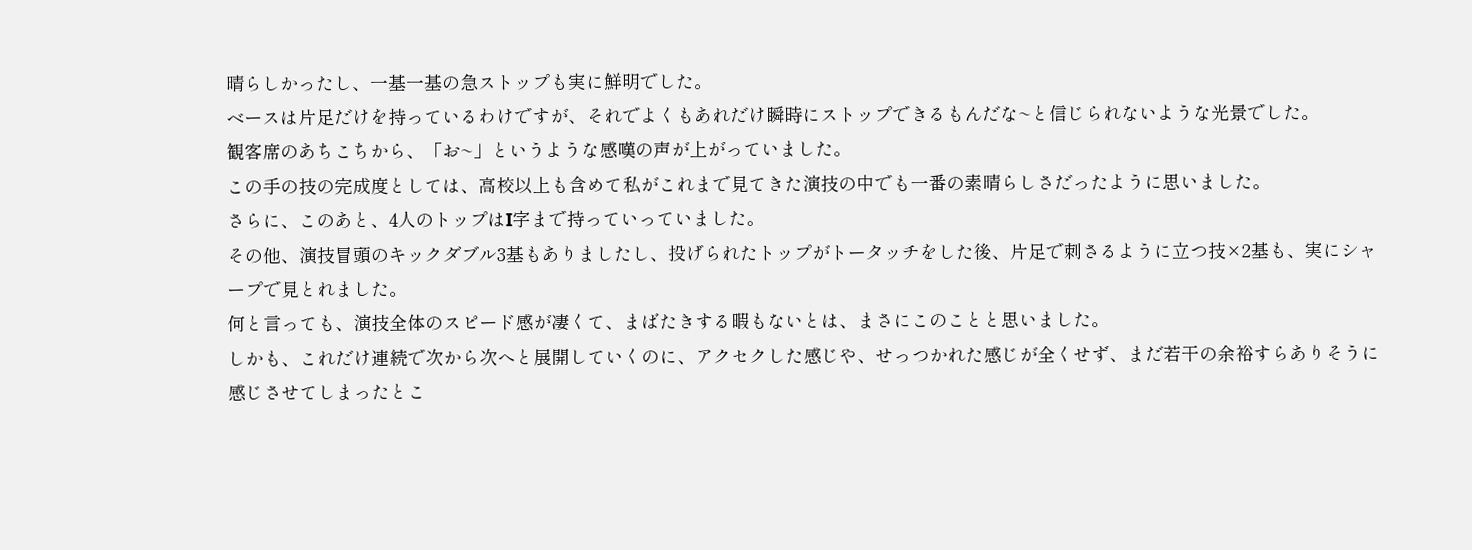晴らしかったし、一基一基の急ストップも実に鮮明でした。
ベースは片足だけを持っているわけですが、それでよくもあれだけ瞬時にストップできるもんだな~と信じられないような光景でした。
観客席のあちこちから、「お~」というような感嘆の声が上がっていました。
この手の技の完成度としては、高校以上も含めて私がこれまで見てきた演技の中でも一番の素晴らしさだったように思いました。
さらに、このあと、4人のトップはI字まで持っていっていました。
その他、演技冒頭のキックダブル3基もありましたし、投げられたトップがトータッチをした後、片足で刺さるように立つ技×2基も、実にシャープで見とれました。
何と言っても、演技全体のスピード感が凄くて、まばたきする暇もないとは、まさにこのことと思いました。
しかも、これだけ連続で次から次へと展開していくのに、アクセクした感じや、せっつかれた感じが全くせず、まだ若干の余裕すらありそうに感じさせてしまったとこ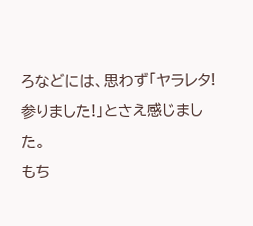ろなどには、思わず「ヤラレタ! 参りました!」とさえ感じました。
もち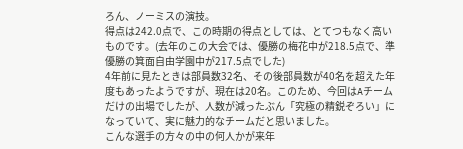ろん、ノーミスの演技。
得点は242.0点で、この時期の得点としては、とてつもなく高いものです。(去年のこの大会では、優勝の梅花中が218.5点で、準優勝の箕面自由学園中が217.5点でした)
4年前に見たときは部員数32名、その後部員数が40名を超えた年度もあったようですが、現在は20名。このため、今回はAチームだけの出場でしたが、人数が減ったぶん「究極の精鋭ぞろい」になっていて、実に魅力的なチームだと思いました。
こんな選手の方々の中の何人かが来年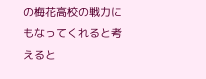の梅花高校の戦力にもなってくれると考えると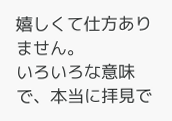嬉しくて仕方ありません。
いろいろな意味で、本当に拝見で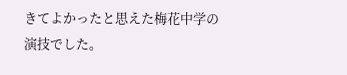きてよかったと思えた梅花中学の演技でした。